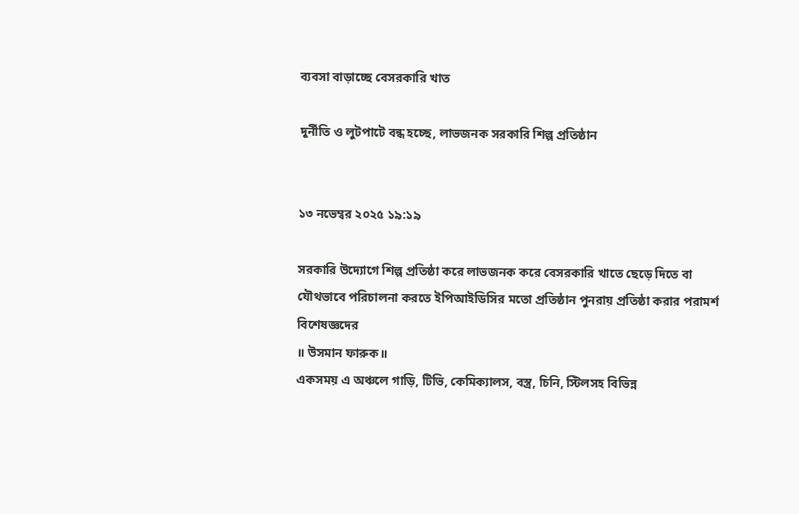ব্যবসা বাড়াচ্ছে বেসরকারি খাত

দুর্নীতি ও লুটপাটে বন্ধ হচ্ছে, লাভজনক সরকারি শিল্প প্রতিষ্ঠান


১৩ নভেম্বর ২০২৫ ১৯:১৯

সরকারি উদ্যোগে শিল্প প্রতিষ্ঠা করে লাভজনক করে বেসরকারি খাতে ছেড়ে দিতে বা যৌথভাবে পরিচালনা করতে ইপিআইডিসির মতো প্রতিষ্ঠান পুনরায় প্রতিষ্ঠা করার পরামর্শ বিশেষজ্ঞদের
॥ উসমান ফারুক॥
একসময় এ অঞ্চলে গাড়ি, টিভি, কেমিক্যালস, বস্ত্র, চিনি, স্টিলসহ বিভিন্ন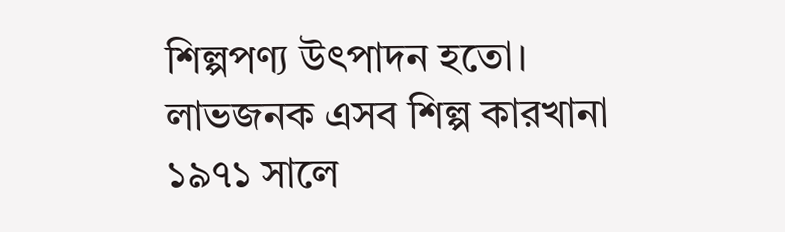শিল্পপণ্য উৎপাদন হতো। লাভজনক এসব শিল্প কারখানা ১৯৭১ সালে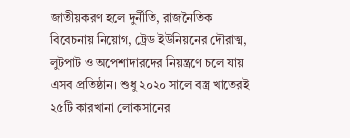জাতীয়করণ হলে দুর্নীতি, রাজনৈতিক বিবেচনায় নিয়োগ, ট্রেড ইউনিয়নের দৌরাত্ম, লুটপাট ও অপেশাদারদের নিয়ন্ত্রণে চলে যায় এসব প্রতিষ্ঠান। শুধু ২০২০ সালে বস্ত্র খাতেরই ২৫টি কারখানা লোকসানের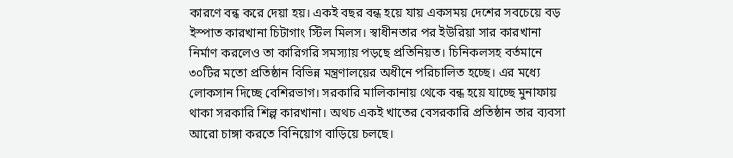কারণে বন্ধ করে দেয়া হয়। একই বছর বন্ধ হয়ে যায় একসময় দেশের সবচেয়ে বড় ইস্পাত কারখানা চিটাগাং স্টিল মিলস। স্বাধীনতার পর ইউরিয়া সার কারখানা নির্মাণ করলেও তা কারিগরি সমস্যায় পড়ছে প্রতিনিয়ত। চিনিকলসহ বর্তমানে ৩০টির মতো প্রতিষ্ঠান বিভিন্ন মন্ত্রণালয়ের অধীনে পরিচালিত হচ্ছে। এর মধ্যে লোকসান দিচ্ছে বেশিরভাগ। সরকারি মালিকানায় থেকে বন্ধ হয়ে যাচ্ছে মুনাফায় থাকা সরকারি শিল্প কারখানা। অথচ একই খাতের বেসরকারি প্রতিষ্ঠান তার ব্যবসা আরো চাঙ্গা করতে বিনিয়োগ বাড়িয়ে চলছে।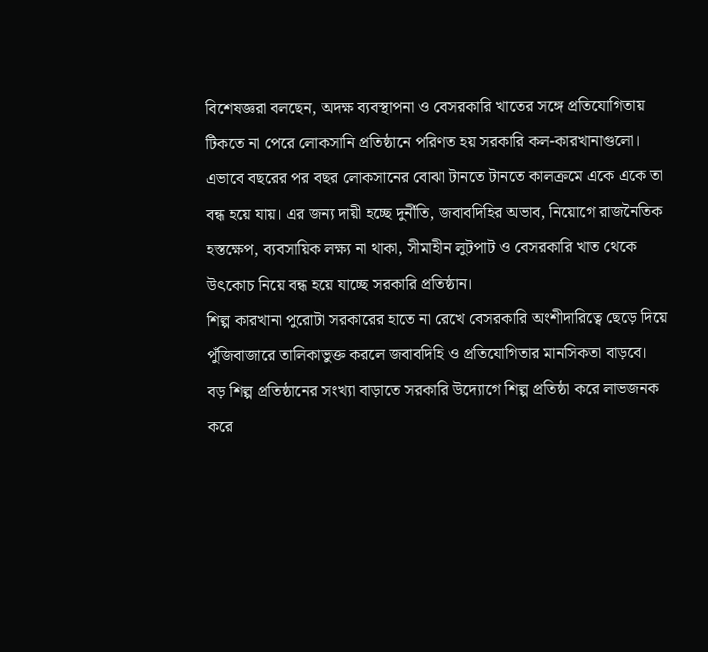বিশেষজ্ঞরা বলছেন, অদক্ষ ব্যবস্থাপনা ও বেসরকারি খাতের সঙ্গে প্রতিযোগিতায় টিকতে না পেরে লোকসানি প্রতিষ্ঠানে পরিণত হয় সরকারি কল-কারখানাগুলো। এভাবে বছরের পর বছর লোকসানের বোঝা টানতে টানতে কালক্রমে একে একে তা বন্ধ হয়ে যায়। এর জন্য দায়ী হচ্ছে দুর্নীতি, জবাবদিহির অভাব, নিয়োগে রাজনৈতিক হস্তক্ষেপ, ব্যবসায়িক লক্ষ্য না থাকা, সীমাহীন লুটপাট ও বেসরকারি খাত থেকে উৎকোচ নিয়ে বন্ধ হয়ে যাচ্ছে সরকারি প্রতিষ্ঠান।
শিল্প কারখানা পুরোটা সরকারের হাতে না রেখে বেসরকারি অংশীদারিত্বে ছেড়ে দিয়ে পুঁজিবাজারে তালিকাভুক্ত করলে জবাবদিহি ও প্রতিযোগিতার মানসিকতা বাড়বে। বড় শিল্প প্রতিষ্ঠানের সংখ্যা বাড়াতে সরকারি উদ্যোগে শিল্প প্রতিষ্ঠা করে লাভজনক করে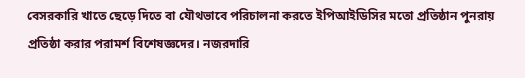বেসরকারি খাতে ছেড়ে দিতে বা যৌথভাবে পরিচালনা করতে ইপিআইডিসির মতো প্রতিষ্ঠান পুনরায় প্রতিষ্ঠা করার পরামর্শ বিশেষজ্ঞদের। নজরদারি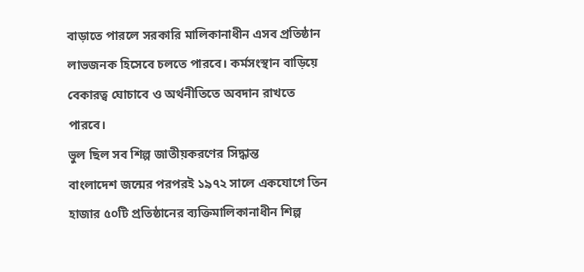বাড়াতে পারলে সরকারি মালিকানাধীন এসব প্রতিষ্ঠান লাভজনক হিসেবে চলতে পারবে। কর্মসংস্থান বাড়িয়ে বেকারত্ব ঘোচাবে ও অর্থনীতিতে অবদান রাখতে পারবে।
ভুল ছিল সব শিল্প জাতীয়করণের সিদ্ধান্ত
বাংলাদেশ জন্মের পরপরই ১৯৭২ সালে একযোগে তিন হাজার ৫০টি প্রতিষ্ঠানের ব্যক্তিমালিকানাধীন শিল্প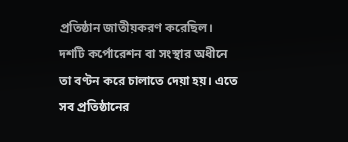প্রতিষ্ঠান জাতীয়করণ করেছিল। দশটি কর্পোরেশন বা সংস্থার অধীনে তা বণ্টন করে চালাতে দেয়া হয়। এতে সব প্রতিষ্ঠানের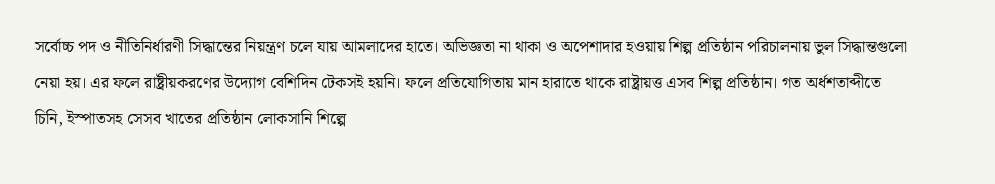সর্বোচ্চ পদ ও নীতিনির্ধারণী সিদ্ধান্তের নিয়ন্ত্রণ চলে যায় আমলাদের হাতে। অভিজ্ঞতা না থাকা ও অপেশাদার হওয়ায় শিল্প প্রতিষ্ঠান পরিচালনায় ভুল সিদ্ধান্তগুলো নেয়া হয়। এর ফলে রাষ্ট্রীয়করণের উদ্যোগ বেশিদিন টেকসই হয়নি। ফলে প্রতিযোগিতায় মান হারাতে থাকে রাষ্ট্রায়ত্ত এসব শিল্প প্রতিষ্ঠান। গত অর্ধশতাব্দীতে চিনি, ইস্পাতসহ সেসব খাতের প্রতিষ্ঠান লোকসানি শিল্পে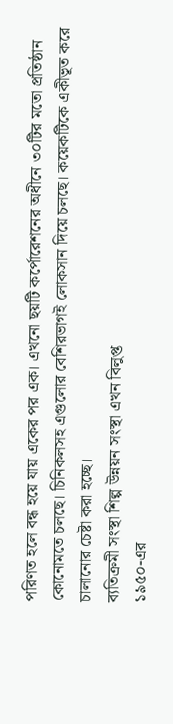পরিণত হলে বন্ধ হয়ে যায় একের পর এক। এখনো ছয়টি কর্পোরেশনের অধীনে ৩০টির মতো প্রতিষ্ঠান কোনোমতে চলছে। চিনিকলসহ এগুলোর বেশিরভাগই লোকসান দিয়ে চলছে। কয়েকটিকে একীভূত করে চালানোর চেষ্টা করা হচ্ছে।
ব্যতিক্রমী সংস্থা শিল্প উন্নয়ন সংস্থা এখন বিলুপ্ত
১৯৫০-এর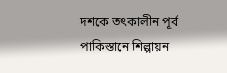দশকে তৎকালীন পূর্ব পাকিস্তানে শিল্পায়ন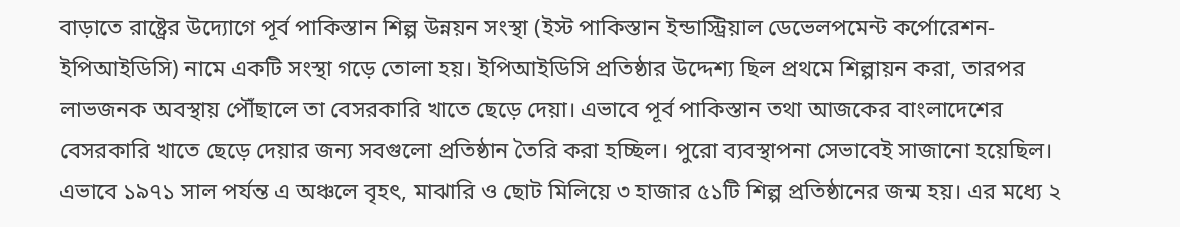বাড়াতে রাষ্ট্রের উদ্যোগে পূর্ব পাকিস্তান শিল্প উন্নয়ন সংস্থা (ইস্ট পাকিস্তান ইন্ডাস্ট্রিয়াল ডেভেলপমেন্ট কর্পোরেশন-ইপিআইডিসি) নামে একটি সংস্থা গড়ে তোলা হয়। ইপিআইডিসি প্রতিষ্ঠার উদ্দেশ্য ছিল প্রথমে শিল্পায়ন করা, তারপর লাভজনক অবস্থায় পৌঁছালে তা বেসরকারি খাতে ছেড়ে দেয়া। এভাবে পূর্ব পাকিস্তান তথা আজকের বাংলাদেশের বেসরকারি খাতে ছেড়ে দেয়ার জন্য সবগুলো প্রতিষ্ঠান তৈরি করা হচ্ছিল। পুরো ব্যবস্থাপনা সেভাবেই সাজানো হয়েছিল।
এভাবে ১৯৭১ সাল পর্যন্ত এ অঞ্চলে বৃহৎ, মাঝারি ও ছোট মিলিয়ে ৩ হাজার ৫১টি শিল্প প্রতিষ্ঠানের জন্ম হয়। এর মধ্যে ২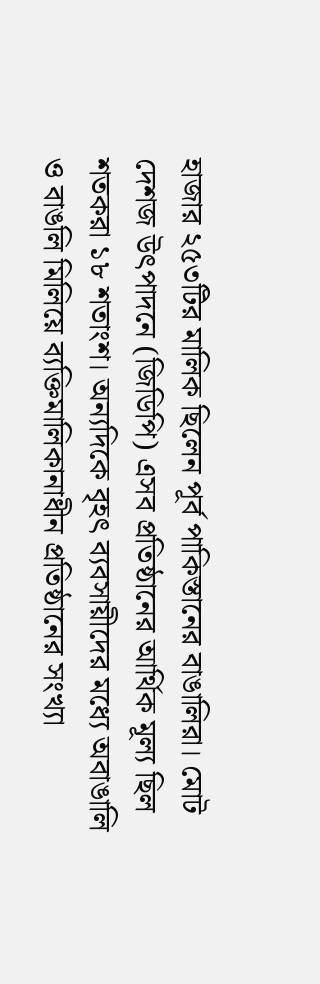হাজার ২৫৩টির মালিক ছিলেন পূর্ব পাকিস্তানের বাঙালিরা। মোট দেশজ উৎপাদনে (জিডিপি) এসব প্রতিষ্ঠানের আর্থিক মূল্য ছিল শতকরা ১৮ শতাংশ। অন্যদিকে বৃহৎ ব্যবসায়ীদের মধ্যে অবাঙালি ও বাঙলি মিলিয়ে ব্যক্তিমালিকানাধীন প্রতিষ্ঠানের সংখ্যা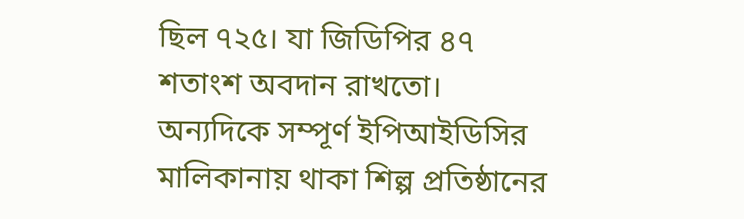ছিল ৭২৫। যা জিডিপির ৪৭ শতাংশ অবদান রাখতো। অন্যদিকে সম্পূর্ণ ইপিআইডিসির মালিকানায় থাকা শিল্প প্রতিষ্ঠানের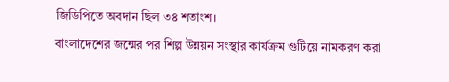জিডিপিতে অবদান ছিল ৩৪ শতাংশ।
বাংলাদেশের জন্মের পর শিল্প উন্নয়ন সংস্থার কার্যক্রম গুটিয়ে নামকরণ করা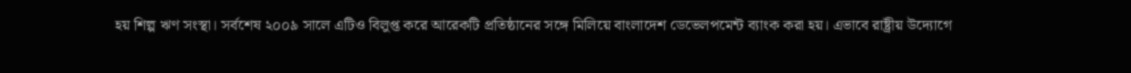হয় শিল্প ঋণ সংস্থা। সর্বশেষ ২০০৯ সালে এটিও বিলুপ্ত করে আরেকটি প্রতিষ্ঠানের সঙ্গে মিলিয়ে বাংলাদেশ ডেভেলপমেন্ট ব্যাংক করা হয়। এভাবে রাষ্ট্রীয় উদ্যোগে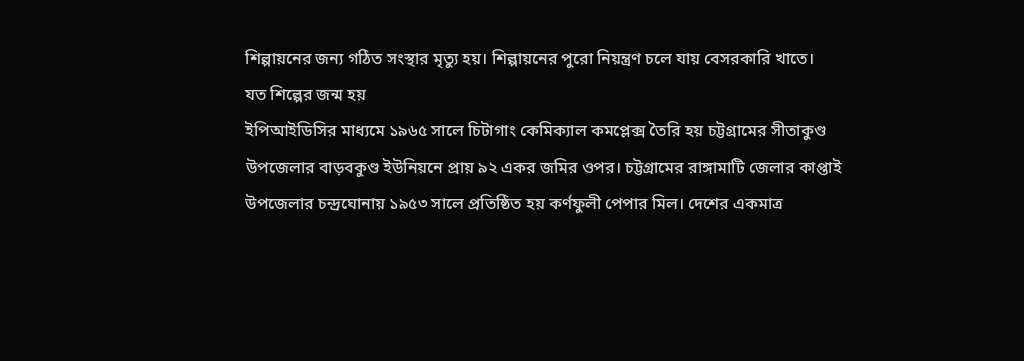শিল্পায়নের জন্য গঠিত সংস্থার মৃত্যু হয়। শিল্পায়নের পুরো নিয়ন্ত্রণ চলে যায় বেসরকারি খাতে।
যত শিল্পের জন্ম হয়
ইপিআইডিসির মাধ্যমে ১৯৬৫ সালে চিটাগাং কেমিক্যাল কমপ্লেক্স তৈরি হয় চট্টগ্রামের সীতাকুণ্ড উপজেলার বাড়বকুণ্ড ইউনিয়নে প্রায় ৯২ একর জমির ওপর। চট্টগ্রামের রাঙ্গামাটি জেলার কাপ্তাই উপজেলার চন্দ্রঘোনায় ১৯৫৩ সালে প্রতিষ্ঠিত হয় কর্ণফুলী পেপার মিল। দেশের একমাত্র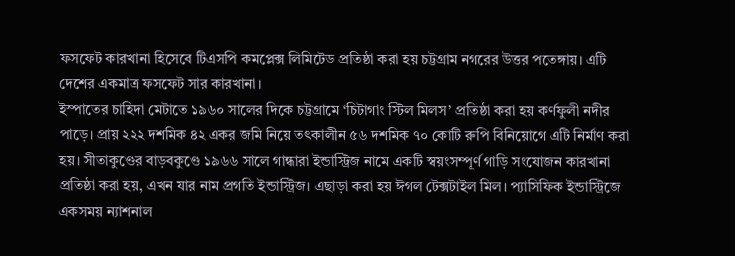ফসফেট কারখানা হিসেবে টিএসপি কমপ্লেক্স লিমিটেড প্রতিষ্ঠা করা হয় চট্টগ্রাম নগরের উত্তর পতেঙ্গায়। এটি দেশের একমাত্র ফসফেট সার কারখানা।
ইস্পাতের চাহিদা মেটাতে ১৯৬০ সালের দিকে চট্টগ্রামে ‘চিটাগাং স্টিল মিলস’ প্রতিষ্ঠা করা হয় কর্ণফুলী নদীর পাড়ে। প্রায় ২২২ দশমিক ৪২ একর জমি নিয়ে তৎকালীন ৫৬ দশমিক ৭০ কোটি রুপি বিনিয়োগে এটি নির্মাণ করা হয়। সীতাকুণ্ডের বাড়বকুণ্ডে ১৯৬৬ সালে গান্ধারা ইন্ডাস্ট্রিজ নামে একটি স্বয়ংসম্পূর্ণ গাড়ি সংযোজন কারখানা প্রতিষ্ঠা করা হয়, এখন যার নাম প্রগতি ইন্ডাস্ট্রিজ। এছাড়া করা হয় ঈগল টেক্সটাইল মিল। প্যাসিফিক ইন্ডাস্ট্রিজে একসময় ন্যাশনাল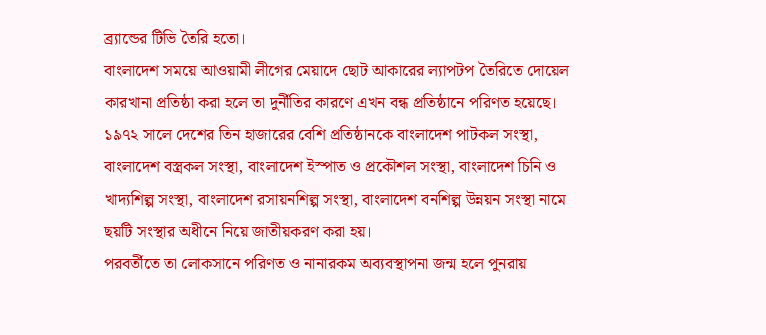ব্র্যান্ডের টিভি তৈরি হতো।
বাংলাদেশ সময়ে আওয়ামী লীগের মেয়াদে ছোট আকারের ল্যাপটপ তৈরিতে দোয়েল কারখানা প্রতিষ্ঠা করা হলে তা দুর্নীতির কারণে এখন বন্ধ প্রতিষ্ঠানে পরিণত হয়েছে।
১৯৭২ সালে দেশের তিন হাজারের বেশি প্রতিষ্ঠানকে বাংলাদেশ পাটকল সংস্থা, বাংলাদেশ বস্ত্রকল সংস্থা, বাংলাদেশ ইস্পাত ও প্রকৌশল সংস্থা, বাংলাদেশ চিনি ও খাদ্যশিল্প সংস্থা, বাংলাদেশ রসায়নশিল্প সংস্থা, বাংলাদেশ বনশিল্প উন্নয়ন সংস্থা নামে ছয়টি সংস্থার অধীনে নিয়ে জাতীয়করণ করা হয়।
পরবর্তীতে তা লোকসানে পরিণত ও নানারকম অব্যবস্থাপনা জন্ম হলে পুনরায়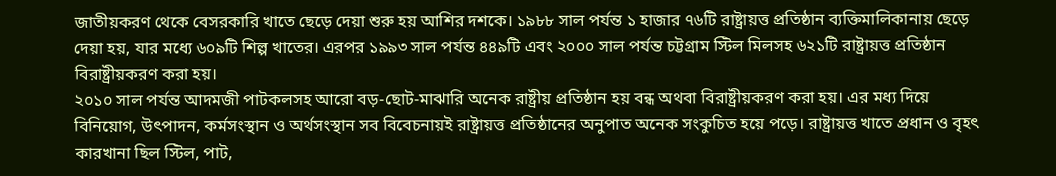জাতীয়করণ থেকে বেসরকারি খাতে ছেড়ে দেয়া শুরু হয় আশির দশকে। ১৯৮৮ সাল পর্যন্ত ১ হাজার ৭৬টি রাষ্ট্রায়ত্ত প্রতিষ্ঠান ব্যক্তিমালিকানায় ছেড়ে দেয়া হয়, যার মধ্যে ৬০৯টি শিল্প খাতের। এরপর ১৯৯৩ সাল পর্যন্ত ৪৪৯টি এবং ২০০০ সাল পর্যন্ত চট্টগ্রাম স্টিল মিলসহ ৬২১টি রাষ্ট্রায়ত্ত প্রতিষ্ঠান বিরাষ্ট্রীয়করণ করা হয়।
২০১০ সাল পর্যন্ত আদমজী পাটকলসহ আরো বড়-ছোট-মাঝারি অনেক রাষ্ট্রীয় প্রতিষ্ঠান হয় বন্ধ অথবা বিরাষ্ট্রীয়করণ করা হয়। এর মধ্য দিয়ে বিনিয়োগ, উৎপাদন, কর্মসংস্থান ও অর্থসংস্থান সব বিবেচনায়ই রাষ্ট্রায়ত্ত প্রতিষ্ঠানের অনুপাত অনেক সংকুচিত হয়ে পড়ে। রাষ্ট্রায়ত্ত খাতে প্রধান ও বৃহৎ কারখানা ছিল স্টিল, পাট,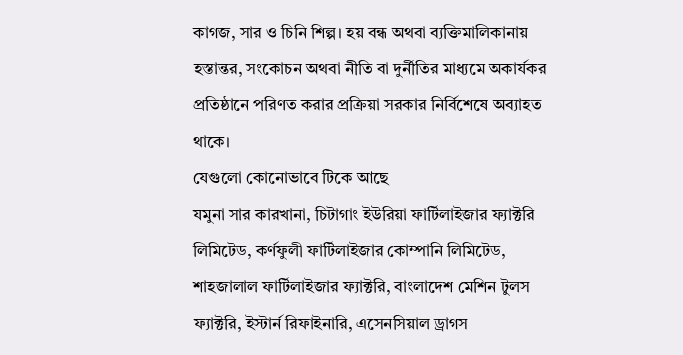কাগজ, সার ও চিনি শিল্প। হয় বন্ধ অথবা ব্যক্তিমালিকানায় হস্তান্তর, সংকোচন অথবা নীতি বা দুর্নীতির মাধ্যমে অকার্যকর প্রতিষ্ঠানে পরিণত করার প্রক্রিয়া সরকার নির্বিশেষে অব্যাহত থাকে।
যেগুলো কোনোভাবে টিকে আছে
যমুনা সার কারখানা, চিটাগাং ইউরিয়া ফার্টিলাইজার ফ্যাক্টরি লিমিটেড, কর্ণফুলী ফার্টিলাইজার কোম্পানি লিমিটেড, শাহজালাল ফার্টিলাইজার ফ্যাক্টরি, বাংলাদেশ মেশিন টুলস ফ্যাক্টরি, ইস্টার্ন রিফাইনারি, এসেনসিয়াল ড্রাগস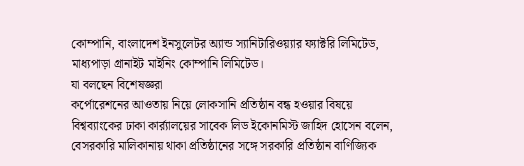কোম্পানি, বাংলাদেশ ইনসুলেটর অ্যান্ড স্যানিটারিওয়্যার ফ্যাক্টরি লিমিটেড, মাধ্যপাড়া গ্রানাইট মাইনিং কোম্পানি লিমিটেড।
যা বলছেন বিশেষজ্ঞরা
কর্পোরেশনের আওতায় নিয়ে লোকসানি প্রতিষ্ঠান বন্ধ হওয়ার বিষয়ে বিশ্বব্যাংকের ঢাকা কার্র্যালয়ের সাবেক লিড ইকোনমিস্ট জাহিদ হোসেন বলেন, বেসরকারি মালিকানায় থাকা প্রতিষ্ঠানের সঙ্গে সরকারি প্রতিষ্ঠান বাণিজ্যিক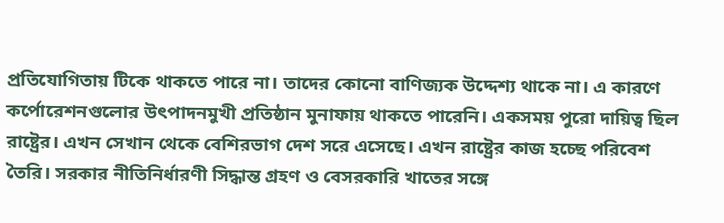প্রতিযোগিতায় টিকে থাকতে পারে না। তাদের কোনো বাণিজ্যক উদ্দেশ্য থাকে না। এ কারণে কর্পোরেশনগুলোর উৎপাদনমুখী প্রতিষ্ঠান মুনাফায় থাকতে পারেনি। একসময় পুরো দায়িত্ব ছিল রাষ্ট্রের। এখন সেখান থেকে বেশিরভাগ দেশ সরে এসেছে। এখন রাষ্ট্রের কাজ হচ্ছে পরিবেশ তৈরি। সরকার নীতিনির্ধারণী সিদ্ধান্ত গ্রহণ ও বেসরকারি খাতের সঙ্গে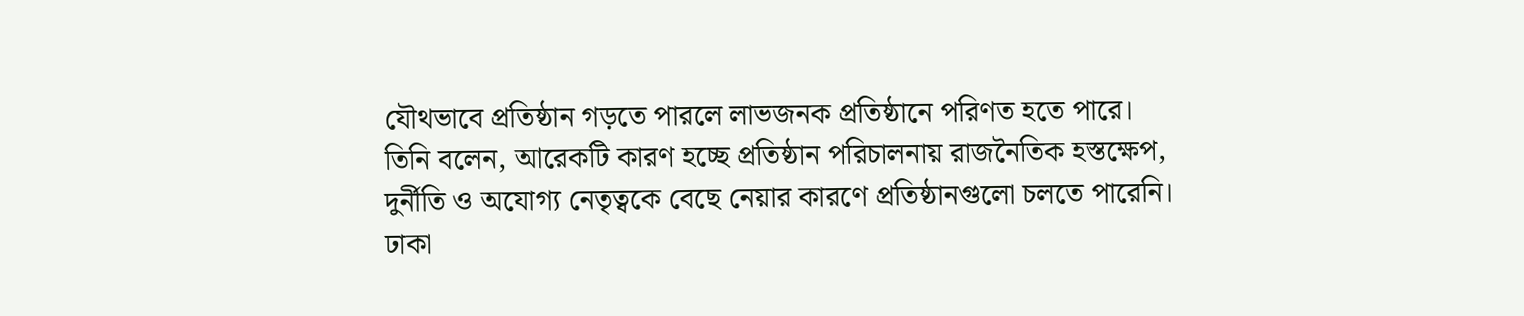যৌথভাবে প্রতিষ্ঠান গড়তে পারলে লাভজনক প্রতিষ্ঠানে পরিণত হতে পারে।
তিনি বলেন, আরেকটি কারণ হচ্ছে প্রতিষ্ঠান পরিচালনায় রাজনৈতিক হস্তক্ষেপ, দুর্নীতি ও অযোগ্য নেতৃত্বকে বেছে নেয়ার কারণে প্রতিষ্ঠানগুলো চলতে পারেনি। ঢাকা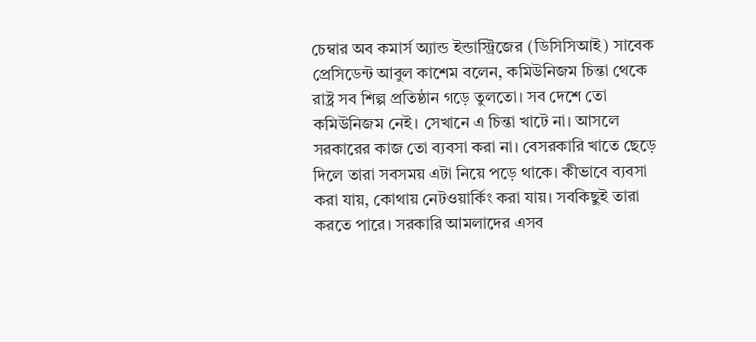চেম্বার অব কমার্স অ্যান্ড ইন্ডাস্ট্রিজের (ডিসিসিআই) সাবেক প্রেসিডেন্ট আবুল কাশেম বলেন, কমিউনিজম চিন্তা থেকে রাষ্ট্র সব শিল্প প্রতিষ্ঠান গড়ে তুলতো। সব দেশে তো কমিউনিজম নেই। সেখানে এ চিন্তা খাটে না। আসলে সরকারের কাজ তো ব্যবসা করা না। বেসরকারি খাতে ছেড়ে দিলে তারা সবসময় এটা নিয়ে পড়ে থাকে। কীভাবে ব্যবসা করা যায়, কোথায় নেটওয়ার্কিং করা যায়। সবকিছুই তারা করতে পারে। সরকারি আমলাদের এসব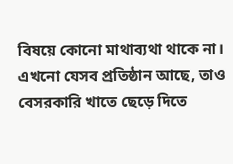বিষয়ে কোনো মাথাব্যথা থাকে না। এখনো যেসব প্রতিষ্ঠান আছে, তাও বেসরকারি খাতে ছেড়ে দিতে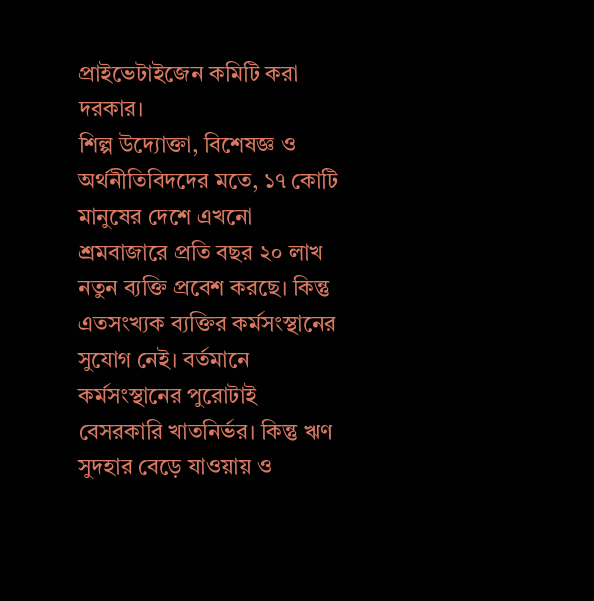প্রাইভেটাইজেন কমিটি করা দরকার।
শিল্প উদ্যোক্তা, বিশেষজ্ঞ ও অর্থনীতিবিদদের মতে, ১৭ কোটি মানুষের দেশে এখনো শ্রমবাজারে প্রতি বছর ২০ লাখ নতুন ব্যক্তি প্রবেশ করছে। কিন্তু এতসংখ্যক ব্যক্তির কর্মসংস্থানের সুযোগ নেই। বর্তমানে কর্মসংস্থানের পুরোটাই বেসরকারি খাতনির্ভর। কিন্তু ঋণ সুদহার বেড়ে যাওয়ায় ও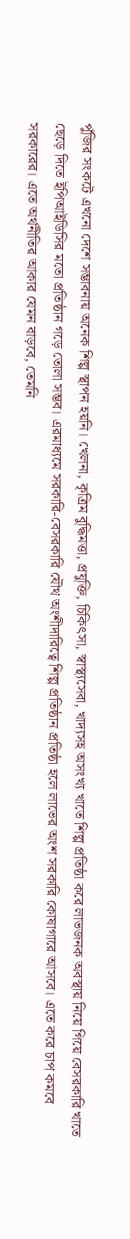পুঁজির সংকটে এখনো দেশে সম্ভাবনায় অনেক শিল্প স্থাপন হয়নি। খেলনা, কৃত্রিম বুদ্ধিমত্তা, প্রযুক্তি, চিকিৎসা, স্বাস্থ্যসেবা, খাদ্যসহ অসংখ্য খাতে শিল্প প্রতিষ্ঠা করে লাভজনক অবস্থায় নিয়ে গিয়ে বেসরকারি খাতে ছেড়ে দিতে ইপিআইডিসির মতো প্রতিষ্ঠান গড়ে তোলা সম্ভব। এরমাধ্যমে সরকারি-বেসরকারি যৌথ অংশীদারিত্বে শিল্প প্রতিষ্ঠান প্রতিষ্ঠা হলে লাভের অংশ সরকারি কোষাগারে আসবে। এতে করে চাপ কমবে সরকারের। এতে অর্থনীতির আকার যেমন বাড়বে, তেমনি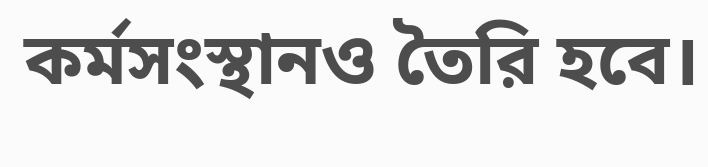কর্মসংস্থানও তৈরি হবে।